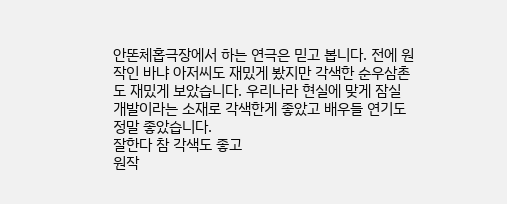안똔체홉극장에서 하는 연극은 믿고 봅니다. 전에 원작인 바냐 아저씨도 재밌게 봤지만 각색한 순우삼촌도 재밌게 보았습니다. 우리나라 현실에 맞게 잠실 개발이라는 소재로 각색한게 좋았고 배우들 연기도 정말 좋았습니다.
잘한다 참 각색도 좋고
원작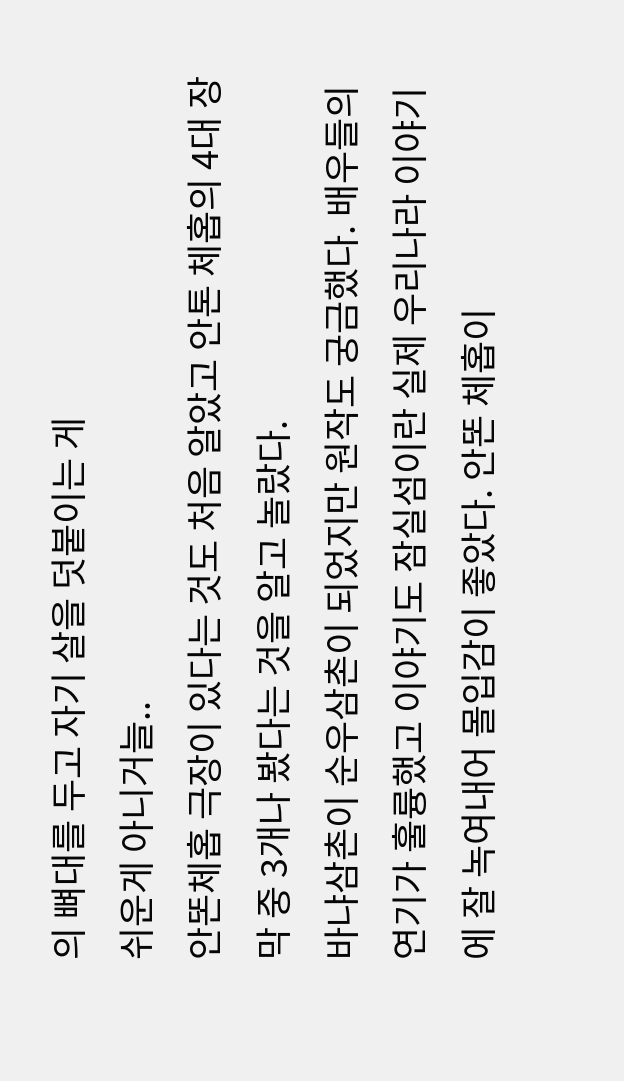의 뼈대를 두고 자기 살을 덧붙이는 게
쉬운게 아니거늘..
안똔체홉 극장이 있다는 것도 처음 알았고 안톤 체홉의 4대 장막 중 3개나 봤다는 것을 알고 놀랐다.
바냐삼촌이 순우삼촌이 되었지만 원작도 궁금했다. 배우들의 연기가 훌륭했고 이야기도 잠실섬이란 실제 우리나라 이야기에 잘 녹여내어 몰입감이 좋았다. 안똔 체홉이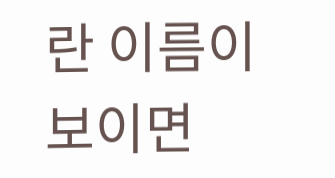란 이름이 보이면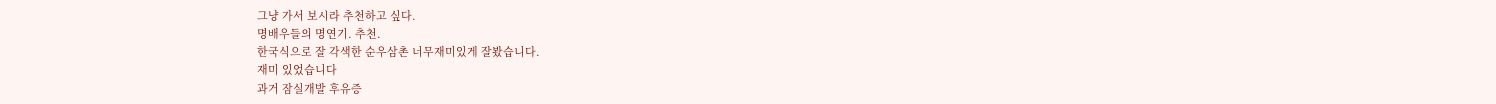그냥 가서 보시라 추천하고 싶다.
명배우들의 명연기. 추천.
한국식으로 잘 각색한 순우삼촌 너무재미있게 잘봤습니다.
재미 있었습니다
과거 잠실개발 후유증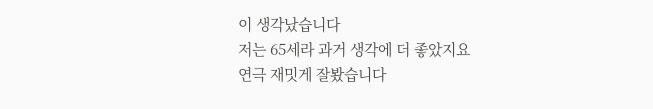이 생각났습니다
저는 65세라 과거 생각에 더 좋았지요
연극 재밋게 잘봤습니다